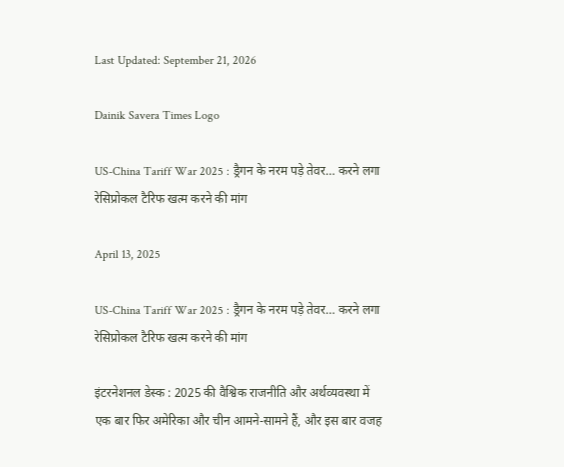Last Updated: September 21, 2026

Dainik Savera Times Logo

US-China Tariff War 2025 : ड्रैगन के नरम पड़े तेवर… करने लगा रेसिप्रोकल टैरिफ खत्म करने की मांग

April 13, 2025

US-China Tariff War 2025 : ड्रैगन के नरम पड़े तेवर… करने लगा रेसिप्रोकल टैरिफ खत्म करने की मांग

इंटरनेशनल डेस्क : 2025 की वैश्विक राजनीति और अर्थव्यवस्था में एक बार फिर अमेरिका और चीन आमने-सामने हैं, और इस बार वजह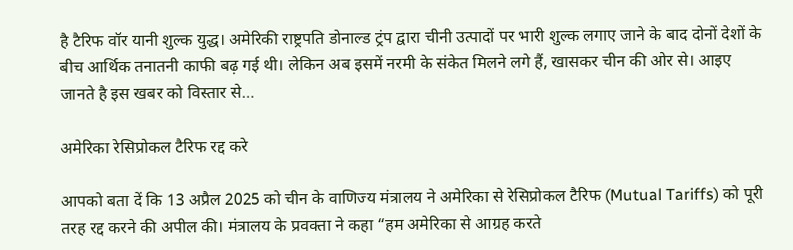है टैरिफ वॉर यानी शुल्क युद्ध। अमेरिकी राष्ट्रपति डोनाल्ड ट्रंप द्वारा चीनी उत्पादों पर भारी शुल्क लगाए जाने के बाद दोनों देशों के बीच आर्थिक तनातनी काफी बढ़ गई थी। लेकिन अब इसमें नरमी के संकेत मिलने लगे हैं, खासकर चीन की ओर से। आइए जानते है इस खबर को विस्तार से…

अमेरिका रेसिप्रोकल टैरिफ रद्द करे

आपको बता दें कि 13 अप्रैल 2025 को चीन के वाणिज्य मंत्रालय ने अमेरिका से रेसिप्रोकल टैरिफ (Mutual Tariffs) को पूरी तरह रद्द करने की अपील की। मंत्रालय के प्रवक्ता ने कहा “हम अमेरिका से आग्रह करते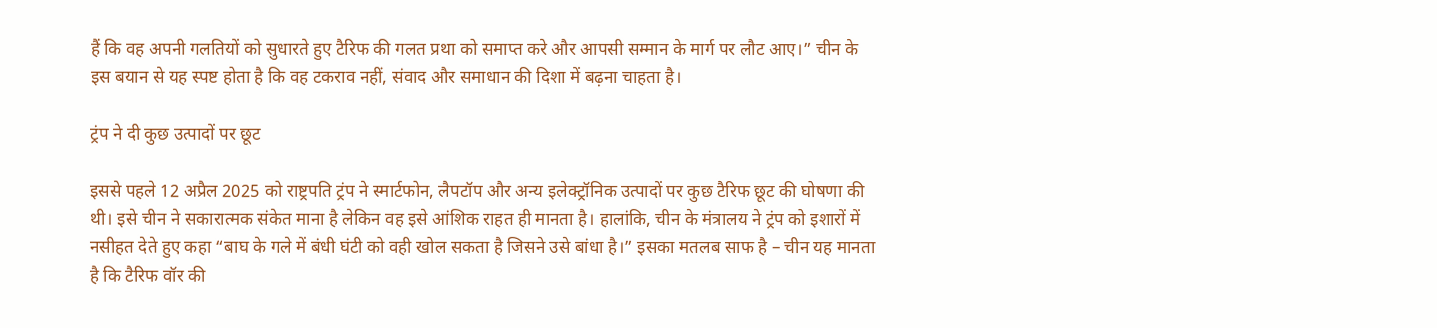हैं कि वह अपनी गलतियों को सुधारते हुए टैरिफ की गलत प्रथा को समाप्त करे और आपसी सम्मान के मार्ग पर लौट आए।” चीन के इस बयान से यह स्पष्ट होता है कि वह टकराव नहीं, संवाद और समाधान की दिशा में बढ़ना चाहता है।

ट्रंप ने दी कुछ उत्पादों पर छूट

इससे पहले 12 अप्रैल 2025 को राष्ट्रपति ट्रंप ने स्मार्टफोन, लैपटॉप और अन्य इलेक्ट्रॉनिक उत्पादों पर कुछ टैरिफ छूट की घोषणा की थी। इसे चीन ने सकारात्मक संकेत माना है लेकिन वह इसे आंशिक राहत ही मानता है। हालांकि, चीन के मंत्रालय ने ट्रंप को इशारों में नसीहत देते हुए कहा “बाघ के गले में बंधी घंटी को वही खोल सकता है जिसने उसे बांधा है।” इसका मतलब साफ है – चीन यह मानता है कि टैरिफ वॉर की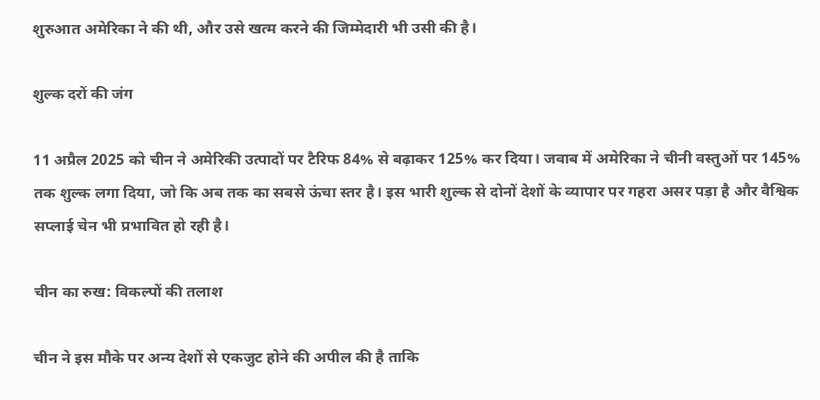शुरुआत अमेरिका ने की थी, और उसे खत्म करने की जिम्मेदारी भी उसी की है।

शुल्क दरों की जंग

11 अप्रैल 2025 को चीन ने अमेरिकी उत्पादों पर टैरिफ 84% से बढ़ाकर 125% कर दिया। जवाब में अमेरिका ने चीनी वस्तुओं पर 145% तक शुल्क लगा दिया, जो कि अब तक का सबसे ऊंचा स्तर है। इस भारी शुल्क से दोनों देशों के व्यापार पर गहरा असर पड़ा है और वैश्विक सप्लाई चेन भी प्रभावित हो रही है।

चीन का रुख: विकल्पों की तलाश

चीन ने इस मौके पर अन्य देशों से एकजुट होने की अपील की है ताकि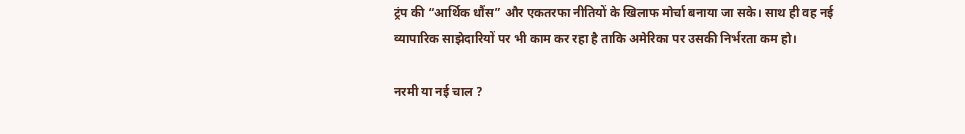ट्रंप की “आर्थिक धौंस” और एकतरफा नीतियों के खिलाफ मोर्चा बनाया जा सके। साथ ही वह नई व्यापारिक साझेदारियों पर भी काम कर रहा है ताकि अमेरिका पर उसकी निर्भरता कम हो।

नरमी या नई चाल ?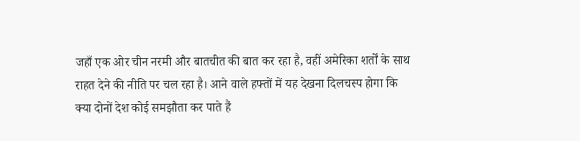जहाँ एक ओर चीन नरमी और बातचीत की बात कर रहा है, वहीं अमेरिका शर्तों के साथ राहत देने की नीति पर चल रहा है। आने वाले हफ्तों में यह देखना दिलचस्प होगा कि क्या दोनों देश कोई समझौता कर पाते हैं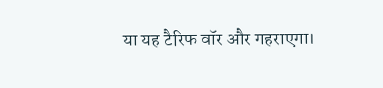या यह टैरिफ वॉर और गहराएगा।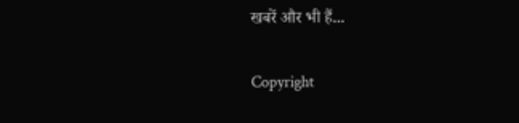खबरें और भी हैं...

Copyright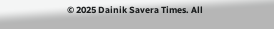© 2025 Dainik Savera Times. All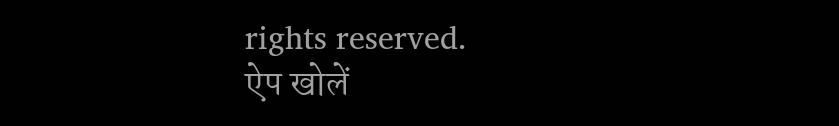rights reserved.
ऐप खोलें